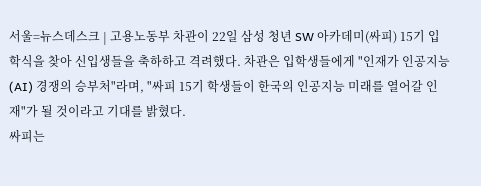서울=뉴스데스크 | 고용노동부 차관이 22일 삼성 청년 SW 아카데미(싸피) 15기 입학식을 찾아 신입생들을 축하하고 격려했다. 차관은 입학생들에게 "인재가 인공지능(AI) 경쟁의 승부처"라며, "싸피 15기 학생들이 한국의 인공지능 미래를 열어갈 인재"가 될 것이라고 기대를 밝혔다.
싸피는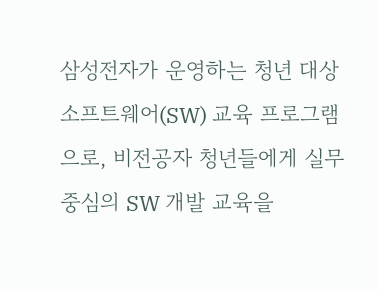삼성전자가 운영하는 청년 대상 소프트웨어(SW) 교육 프로그램으로, 비전공자 청년들에게 실무 중심의 SW 개발 교육을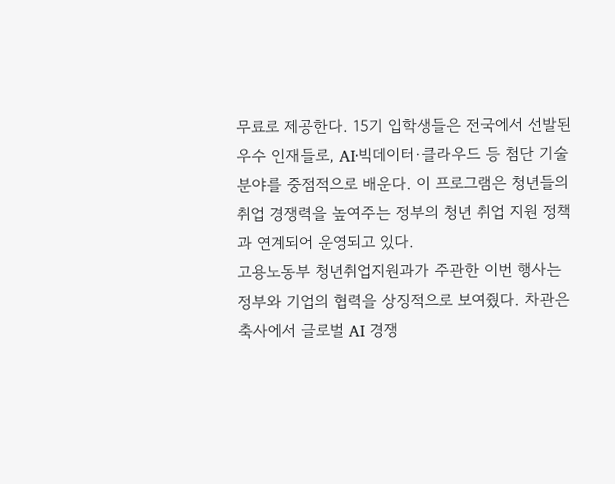무료로 제공한다. 15기 입학생들은 전국에서 선발된 우수 인재들로, AI·빅데이터·클라우드 등 첨단 기술 분야를 중점적으로 배운다. 이 프로그램은 청년들의 취업 경쟁력을 높여주는 정부의 청년 취업 지원 정책과 연계되어 운영되고 있다.
고용노동부 청년취업지원과가 주관한 이번 행사는 정부와 기업의 협력을 상징적으로 보여줬다. 차관은 축사에서 글로벌 AI 경쟁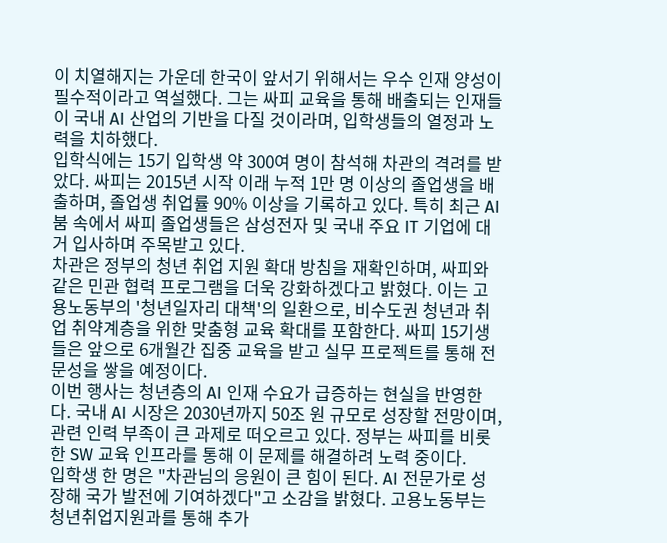이 치열해지는 가운데 한국이 앞서기 위해서는 우수 인재 양성이 필수적이라고 역설했다. 그는 싸피 교육을 통해 배출되는 인재들이 국내 AI 산업의 기반을 다질 것이라며, 입학생들의 열정과 노력을 치하했다.
입학식에는 15기 입학생 약 300여 명이 참석해 차관의 격려를 받았다. 싸피는 2015년 시작 이래 누적 1만 명 이상의 졸업생을 배출하며, 졸업생 취업률 90% 이상을 기록하고 있다. 특히 최근 AI 붐 속에서 싸피 졸업생들은 삼성전자 및 국내 주요 IT 기업에 대거 입사하며 주목받고 있다.
차관은 정부의 청년 취업 지원 확대 방침을 재확인하며, 싸피와 같은 민관 협력 프로그램을 더욱 강화하겠다고 밝혔다. 이는 고용노동부의 '청년일자리 대책'의 일환으로, 비수도권 청년과 취업 취약계층을 위한 맞춤형 교육 확대를 포함한다. 싸피 15기생들은 앞으로 6개월간 집중 교육을 받고 실무 프로젝트를 통해 전문성을 쌓을 예정이다.
이번 행사는 청년층의 AI 인재 수요가 급증하는 현실을 반영한다. 국내 AI 시장은 2030년까지 50조 원 규모로 성장할 전망이며, 관련 인력 부족이 큰 과제로 떠오르고 있다. 정부는 싸피를 비롯한 SW 교육 인프라를 통해 이 문제를 해결하려 노력 중이다.
입학생 한 명은 "차관님의 응원이 큰 힘이 된다. AI 전문가로 성장해 국가 발전에 기여하겠다"고 소감을 밝혔다. 고용노동부는 청년취업지원과를 통해 추가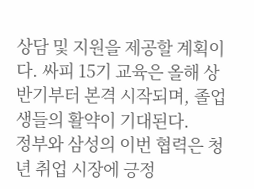상담 및 지원을 제공할 계획이다. 싸피 15기 교육은 올해 상반기부터 본격 시작되며, 졸업생들의 활약이 기대된다.
정부와 삼성의 이번 협력은 청년 취업 시장에 긍정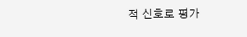적 신호로 평가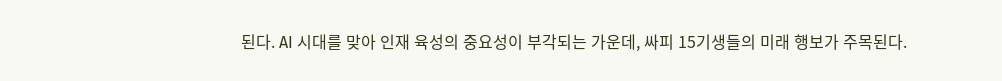된다. AI 시대를 맞아 인재 육성의 중요성이 부각되는 가운데, 싸피 15기생들의 미래 행보가 주목된다.